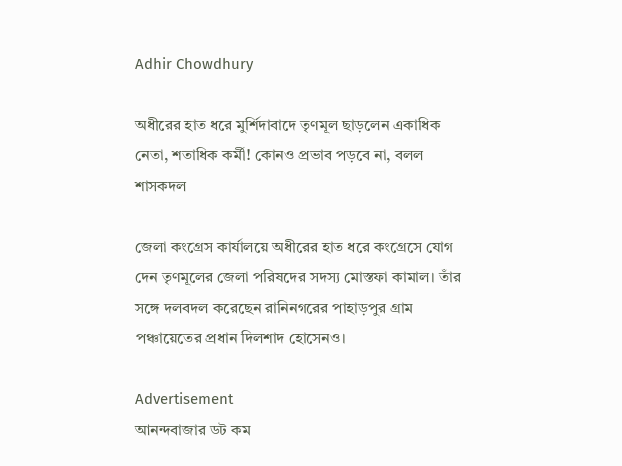Adhir Chowdhury

অধীরের হাত ধরে মুর্শিদাবাদে তৃণমূল ছাড়লেন একাধিক নেতা, শতাধিক কর্মী! কোনও প্রভাব পড়বে না, বলল শাসকদল

জেলা কংগ্রেস কার্যালয়ে অধীরের হাত ধরে কংগ্রেসে যোগ দেন তৃণমূলের জেলা পরিষদের সদস্য মোস্তফা কামাল। তাঁর সঙ্গে দলবদল করেছেন রানিনগরের পাহাড়পুর গ্রাম পঞ্চায়েতের প্রধান দিলশাদ হোসেনও।

Advertisement
আনন্দবাজার ডট কম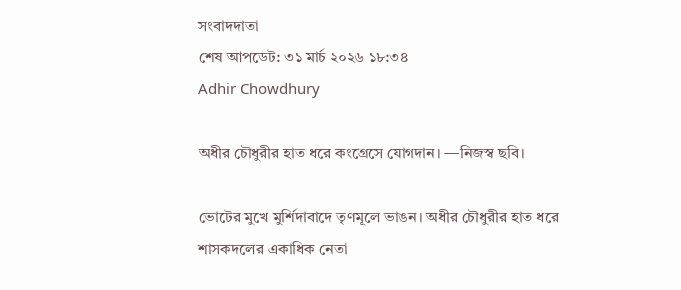সংবাদদাতা
শেষ আপডেট: ৩১ মার্চ ২০২৬ ১৮:৩৪
Adhir Chowdhury

অধীর চৌধুরীর হাত ধরে কংগ্রেসে যোগদান। —নিজস্ব ছবি।

ভোটের মুখে মুর্শিদাবাদে তৃণমূলে ভাঙন। অধীর চৌধুরীর হাত ধরে শাসকদলের একাধিক নেতা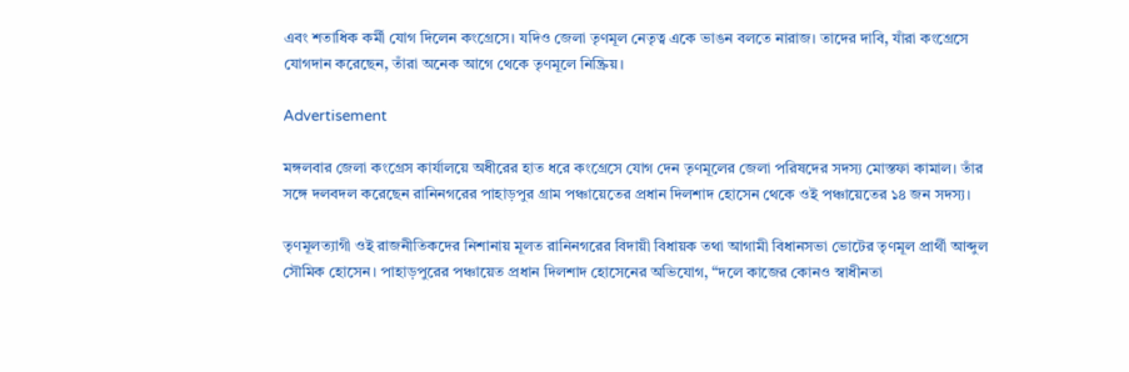এবং শতাধিক কর্মী যোগ দিলেন কংগ্রেসে। যদিও জেলা তৃণমূল নেতৃত্ব একে ভাঙন বলতে নারাজ। তাদের দাবি, যাঁরা কংগ্রেসে যোগদান করেছেন, তাঁরা অনেক আগে থেকে তৃণমূলে নিষ্ক্রিয়।

Advertisement

মঙ্গলবার জেলা কংগ্রেস কার্যালয়ে অধীরের হাত ধরে কংগ্রেসে যোগ দেন তৃণমূলের জেলা পরিষদের সদস্য মোস্তফা কামাল। তাঁর সঙ্গে দলবদল করেছেন রানিনগরের পাহাড়পুর গ্রাম পঞ্চায়েতের প্রধান দিলশাদ হোসেন থেকে ওই পঞ্চায়েতের ১৪ জন সদস্য।

তৃণমূলত্যাগী ওই রাজনীতিকদের নিশানায় মূলত রানিনগরের বিদায়ী বিধায়ক তথা আগামী বিধানসভা ভোটের তৃণমূল প্রার্থী আব্দুল সৌমিক হোসেন। পাহাড়পুরের পঞ্চায়েত প্রধান দিলশাদ হোসেনের অভিযোগ, “দলে কাজের কোনও স্বাধীনতা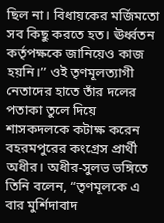ছিল না। বিধায়কের মর্জিমতো সব কিছু করতে হত। ঊর্ধ্বতন কর্তৃপক্ষকে জানিয়েও কাজ হয়নি।’’ ওই তৃণমূলত্যাগী নেতাদের হাতে তাঁর দলের পতাকা তুলে দিয়ে শাসকদলকে কটাক্ষ করেন বহরমপুরের কংগ্রেস প্রার্থী অধীর। অধীর-সুলভ ভঙ্গিতে তিনি বলেন, “তৃণমূলকে এ বার মুর্শিদাবাদ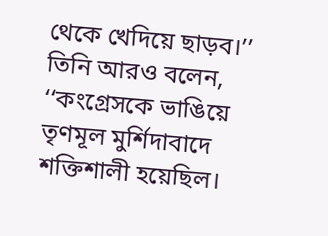থেকে খেদিয়ে ছাড়ব।’’ তিনি আরও বলেন, ‘‘কংগ্রেসকে ভাঙিয়ে তৃণমূল মুর্শিদাবাদে শক্তিশালী হয়েছিল।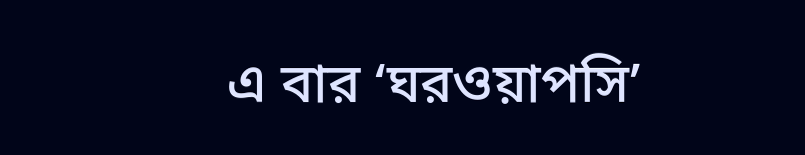এ বার ‘ঘরওয়াপসি’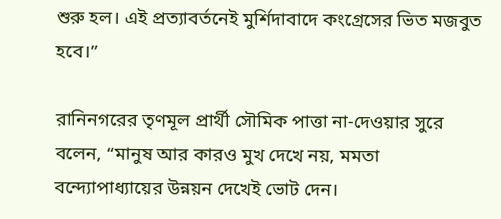শুরু হল। এই প্রত্যাবর্তনেই মুর্শিদাবাদে কংগ্রেসের ভিত মজবুত হবে।”

রানিনগরের তৃণমূল প্রার্থী সৌমিক পাত্তা না-দেওয়ার সুরে বলেন, “মানুষ আর কারও মুখ দেখে নয়, মমতা বন্দ্যোপাধ্যায়ের উন্নয়ন দেখেই ভোট দেন।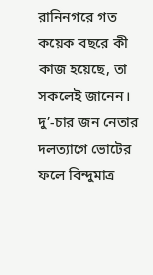রানিনগরে গত কয়েক বছরে কী কাজ হয়েছে, তা সকলেই জানেন। দু’-চার জন নেতার দলত্যাগে ভোটের ফলে বিন্দুমাত্র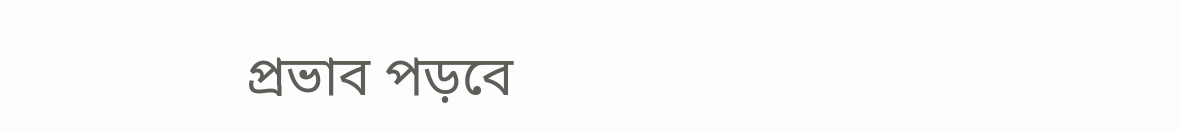প্রভাব পড়বে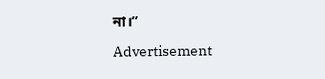না।”

Advertisement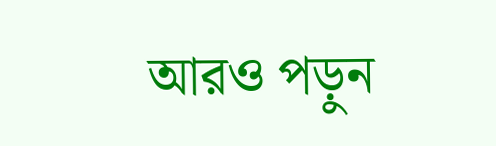আরও পড়ুন